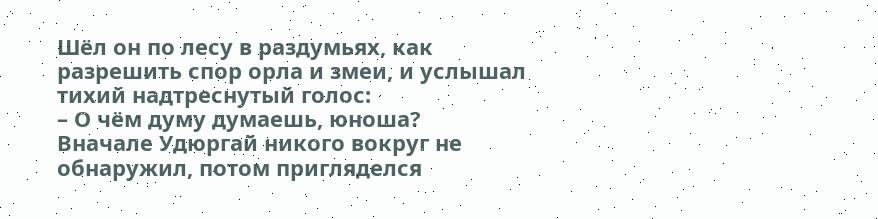Шёл он по лесу в раздумьях, как разрешить спор орла и змеи, и услышал тихий надтреснутый голос:
– О чём думу думаешь, юноша?
Вначале Удюргай никого вокруг не обнаружил, потом пригляделся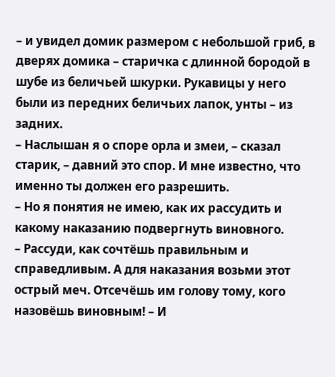– и увидел домик размером с небольшой гриб, в дверях домика – старичка с длинной бородой в шубе из беличьей шкурки. Рукавицы у него были из передних беличьих лапок, унты – из задних.
– Наслышан я о споре орла и змеи, – сказал старик, – давний это спор. И мне известно, что именно ты должен его разрешить.
– Но я понятия не имею, как их рассудить и какому наказанию подвергнуть виновного.
– Рассуди, как сочтёшь правильным и справедливым. А для наказания возьми этот острый меч. Отсечёшь им голову тому, кого назовёшь виновным! – И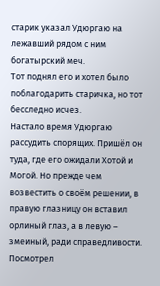старик указал Удюргаю на лежавший рядом с ним богатырский меч.
Тот поднял его и хотел было поблагодарить старичка, но тот бесследно исчез.
Настало время Удюргаю рассудить спорящих. Пришёл он туда, где его ожидали Хотой и Могой. Но прежде чем возвестить о своём решении, в правую глазницу он вставил орлиный глаз, а в левую – змеиный, ради справедливости.
Посмотрел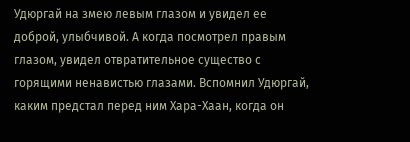Удюргай на змею левым глазом и увидел ее доброй, улыбчивой. А когда посмотрел правым глазом, увидел отвратительное существо с горящими ненавистью глазами. Вспомнил Удюргай, каким предстал перед ним Хара-Хаан, когда он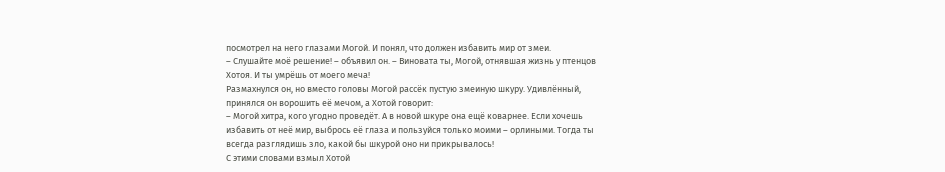посмотрел на него глазами Могой. И понял, что должен избавить мир от змеи.
– Слушайте моё решение! – объявил он. – Виновата ты, Могой, отнявшая жизнь у птенцов Хотоя. И ты умрёшь от моего меча!
Размахнулся он, но вместо головы Могой рассёк пустую змеиную шкуру. Удивлённый, принялся он ворошить её мечом, а Хотой говорит:
– Могой хитра, кого угодно проведёт. А в новой шкуре она ещё коварнее. Если хочешь избавить от неё мир, выбрось её глаза и пользуйся только моими – орлиными. Тогда ты всегда разглядишь зло, какой бы шкурой оно ни прикрывалось!
С этими словами взмыл Хотой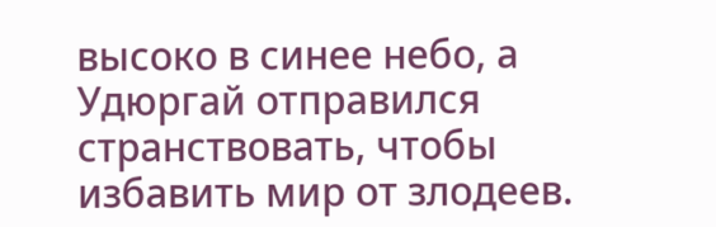высоко в синее небо, а Удюргай отправился странствовать, чтобы избавить мир от злодеев.